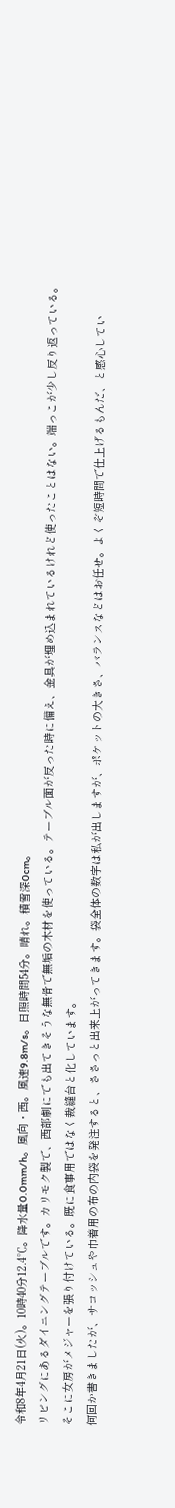令和8年4月21日(火)。10時40分12.4℃。降水量0.0mm/h。風向・西。風速9.8m/s。日照時間54分。晴れ。積雪深0cm。
リビングにあるダイニングテーブルです。カリモク製で、西部劇にでも出てきそうな無骨で無垢の木材を使っている。テーブル面が反った時に備え、金具が埋め込まれているけれど使ったことはない。端っこが少し反り返っている。
そこに女房がメジャーを張り付けている。既に食事用ではなく裁縫台と化しています。
何回か書きましたが、サコッシュや巾着用の布の内袋を発注すると、ささっと出来上がってきます。袋全体の数字は私が出しますが、ポケットの大きさ、バランスなどはお任せ。よくぞ短時間で仕上げるもんだ、と感心してい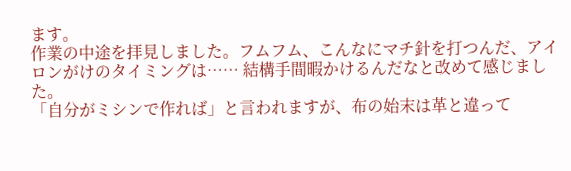ます。
作業の中途を拝見しました。フムフム、こんなにマチ針を打つんだ、アイロンがけのタイミングは…… 結構手間暇かけるんだなと改めて感じました。
「自分がミシンで作れば」と言われますが、布の始末は革と違って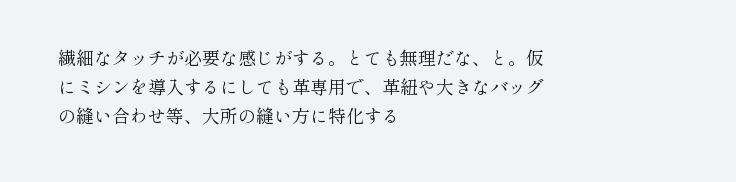繊細なタッチが必要な感じがする。とても無理だな、と。仮にミシンを導入するにしても革専用で、革紐や大きなバッグの縫い合わせ等、大所の縫い方に特化する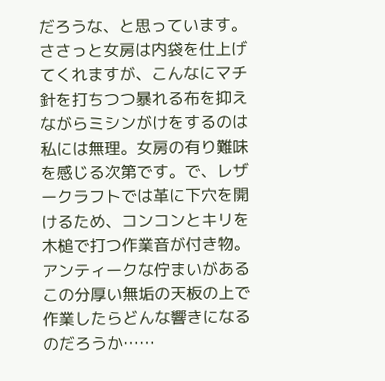だろうな、と思っています。
ささっと女房は内袋を仕上げてくれますが、こんなにマチ針を打ちつつ暴れる布を抑えながらミシンがけをするのは私には無理。女房の有り難味を感じる次第です。で、レザークラフトでは革に下穴を開けるため、コンコンとキリを木槌で打つ作業音が付き物。アンティークな佇まいがあるこの分厚い無垢の天板の上で作業したらどんな響きになるのだろうか……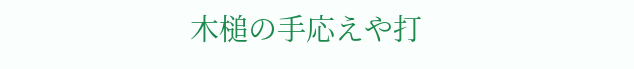木槌の手応えや打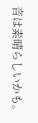音は素晴らしいかも。